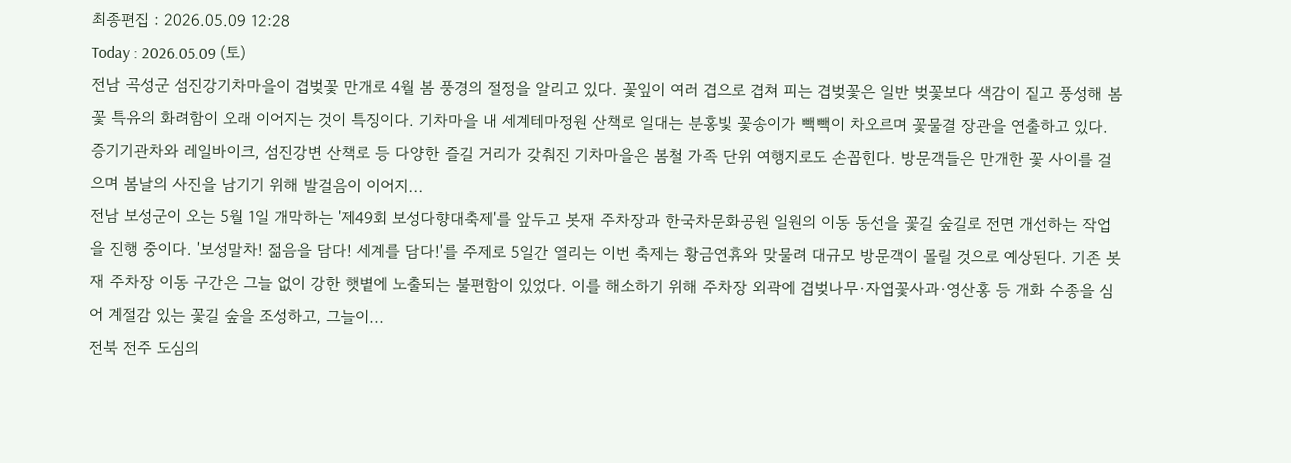최종편집 : 2026.05.09 12:28
Today : 2026.05.09 (토)
전남 곡성군 섬진강기차마을이 겹벚꽃 만개로 4월 봄 풍경의 절정을 알리고 있다. 꽃잎이 여러 겹으로 겹쳐 피는 겹벚꽃은 일반 벚꽃보다 색감이 짙고 풍성해 봄꽃 특유의 화려함이 오래 이어지는 것이 특징이다. 기차마을 내 세계테마정원 산책로 일대는 분홍빛 꽃송이가 빽빽이 차오르며 꽃물결 장관을 연출하고 있다. 증기기관차와 레일바이크, 섬진강변 산책로 등 다양한 즐길 거리가 갖춰진 기차마을은 봄철 가족 단위 여행지로도 손꼽힌다. 방문객들은 만개한 꽃 사이를 걸으며 봄날의 사진을 남기기 위해 발걸음이 이어지...
전남 보성군이 오는 5월 1일 개막하는 '제49회 보성다향대축제'를 앞두고 봇재 주차장과 한국차문화공원 일원의 이동 동선을 꽃길 숲길로 전면 개선하는 작업을 진행 중이다. '보성말차! 젊음을 담다! 세계를 담다!'를 주제로 5일간 열리는 이번 축제는 황금연휴와 맞물려 대규모 방문객이 몰릴 것으로 예상된다. 기존 봇재 주차장 이동 구간은 그늘 없이 강한 햇볕에 노출되는 불편함이 있었다. 이를 해소하기 위해 주차장 외곽에 겹벚나무·자엽꽃사과·영산홍 등 개화 수종을 심어 계절감 있는 꽃길 숲을 조성하고, 그늘이...
전북 전주 도심의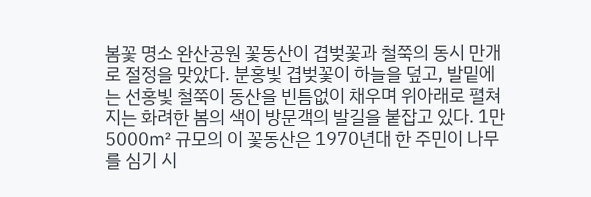봄꽃 명소 완산공원 꽃동산이 겹벚꽃과 철쭉의 동시 만개로 절정을 맞았다. 분홍빛 겹벚꽃이 하늘을 덮고, 발밑에는 선홍빛 철쭉이 동산을 빈틈없이 채우며 위아래로 펼쳐지는 화려한 봄의 색이 방문객의 발길을 붙잡고 있다. 1만5000㎡ 규모의 이 꽃동산은 1970년대 한 주민이 나무를 심기 시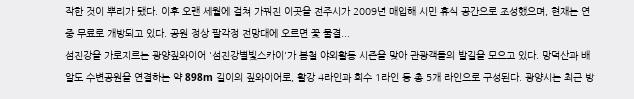작한 것이 뿌리가 됐다. 이후 오랜 세월에 걸쳐 가꿔진 이곳을 전주시가 2009년 매입해 시민 휴식 공간으로 조성했으며, 현재는 연중 무료로 개방되고 있다. 공원 정상 팔각정 전망대에 오르면 꽃 물결...
섬진강을 가로지르는 광양짚와이어 '섬진강별빛스카이'가 봄철 야외활동 시즌을 맞아 관광객들의 발길을 모으고 있다. 망덕산과 배알도 수변공원을 연결하는 약 898m 길이의 짚와이어로, 활강 4라인과 회수 1라인 등 총 5개 라인으로 구성된다. 광양시는 최근 방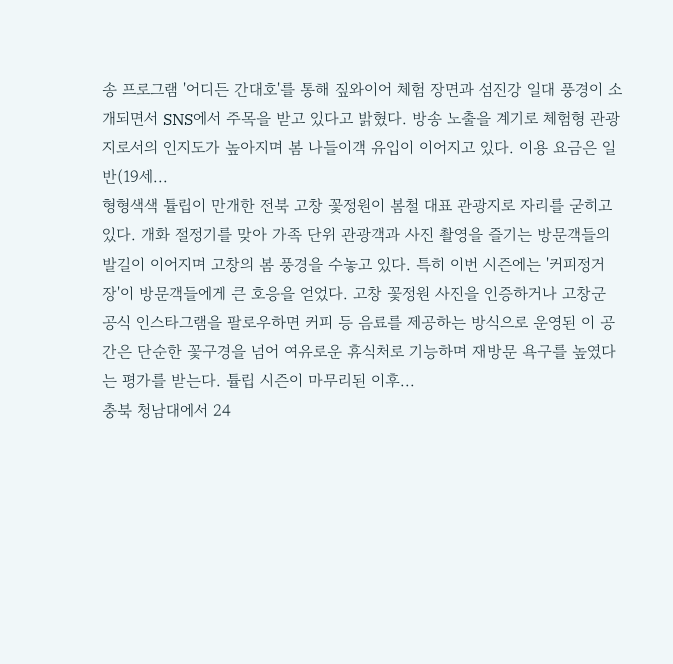송 프로그램 '어디든 간대호'를 통해 짚와이어 체험 장면과 섬진강 일대 풍경이 소개되면서 SNS에서 주목을 받고 있다고 밝혔다. 방송 노출을 계기로 체험형 관광지로서의 인지도가 높아지며 봄 나들이객 유입이 이어지고 있다. 이용 요금은 일반(19세...
형형색색 튤립이 만개한 전북 고창 꽃정원이 봄철 대표 관광지로 자리를 굳히고 있다. 개화 절정기를 맞아 가족 단위 관광객과 사진 촬영을 즐기는 방문객들의 발길이 이어지며 고창의 봄 풍경을 수놓고 있다. 특히 이번 시즌에는 '커피정거장'이 방문객들에게 큰 호응을 얻었다. 고창 꽃정원 사진을 인증하거나 고창군 공식 인스타그램을 팔로우하면 커피 등 음료를 제공하는 방식으로 운영된 이 공간은 단순한 꽃구경을 넘어 여유로운 휴식처로 기능하며 재방문 욕구를 높였다는 평가를 받는다. 튤립 시즌이 마무리된 이후...
충북 청남대에서 24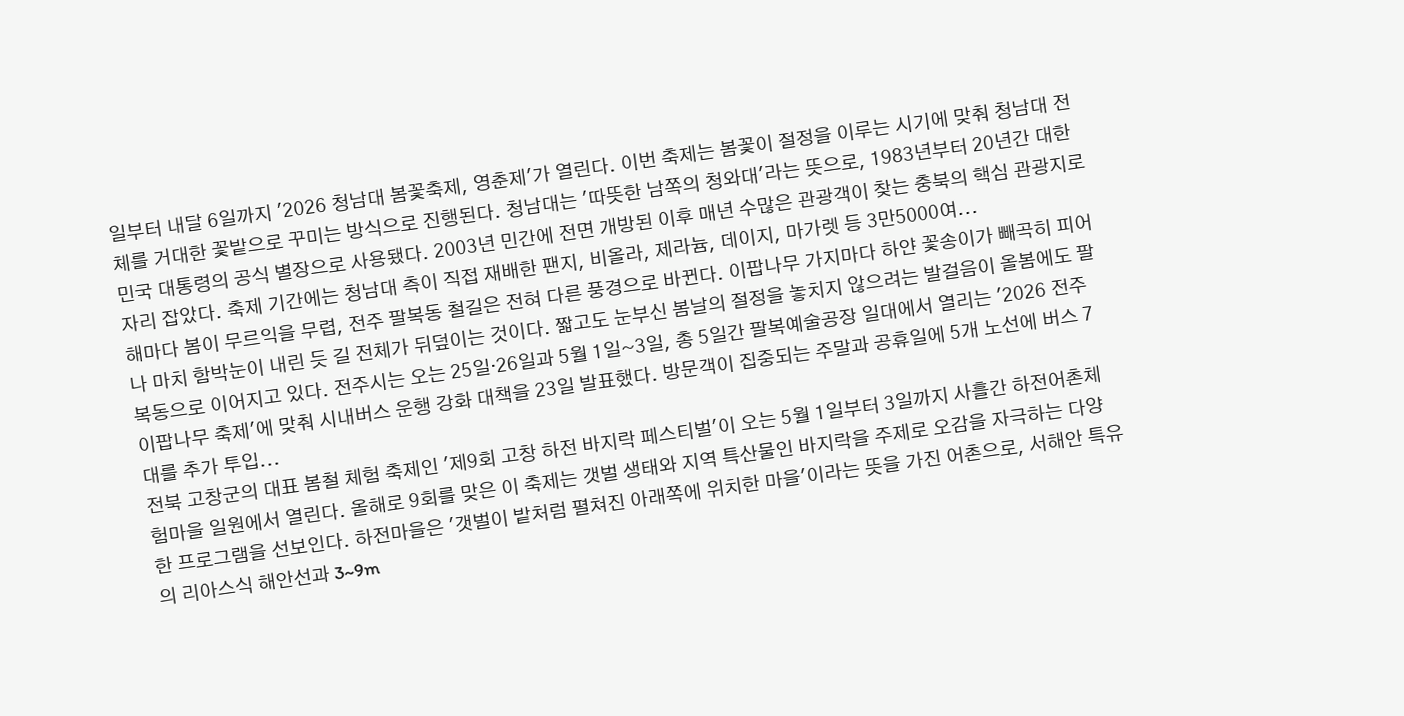일부터 내달 6일까지 '2026 청남대 봄꽃축제, 영춘제'가 열린다. 이번 축제는 봄꽃이 절정을 이루는 시기에 맞춰 청남대 전체를 거대한 꽃밭으로 꾸미는 방식으로 진행된다. 청남대는 '따뜻한 남쪽의 청와대'라는 뜻으로, 1983년부터 20년간 대한민국 대통령의 공식 별장으로 사용됐다. 2003년 민간에 전면 개방된 이후 매년 수많은 관광객이 찾는 충북의 핵심 관광지로 자리 잡았다. 축제 기간에는 청남대 측이 직접 재배한 팬지, 비올라, 제라늄, 데이지, 마가렛 등 3만5000여...
해마다 봄이 무르익을 무렵, 전주 팔복동 철길은 전혀 다른 풍경으로 바뀐다. 이팝나무 가지마다 하얀 꽃송이가 빼곡히 피어나 마치 함박눈이 내린 듯 길 전체가 뒤덮이는 것이다. 짧고도 눈부신 봄날의 절정을 놓치지 않으려는 발걸음이 올봄에도 팔복동으로 이어지고 있다. 전주시는 오는 25일·26일과 5월 1일~3일, 총 5일간 팔복예술공장 일대에서 열리는 '2026 전주 이팝나무 축제'에 맞춰 시내버스 운행 강화 대책을 23일 발표했다. 방문객이 집중되는 주말과 공휴일에 5개 노선에 버스 7대를 추가 투입...
전북 고창군의 대표 봄철 체험 축제인 '제9회 고창 하전 바지락 페스티벌'이 오는 5월 1일부터 3일까지 사흘간 하전어촌체험마을 일원에서 열린다. 올해로 9회를 맞은 이 축제는 갯벌 생태와 지역 특산물인 바지락을 주제로 오감을 자극하는 다양한 프로그램을 선보인다. 하전마을은 '갯벌이 밭처럼 펼쳐진 아래쪽에 위치한 마을'이라는 뜻을 가진 어촌으로, 서해안 특유의 리아스식 해안선과 3~9m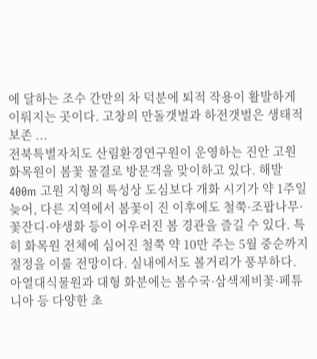에 달하는 조수 간만의 차 덕분에 퇴적 작용이 활발하게 이뤄지는 곳이다. 고창의 만돌갯벌과 하전갯벌은 생태적 보존 ...
전북특별자치도 산림환경연구원이 운영하는 진안 고원화목원이 봄꽃 물결로 방문객을 맞이하고 있다. 해발 400m 고원 지형의 특성상 도심보다 개화 시기가 약 1주일 늦어, 다른 지역에서 봄꽃이 진 이후에도 철쭉·조팝나무·꽃잔디·야생화 등이 어우러진 봄 경관을 즐길 수 있다. 특히 화목원 전체에 심어진 철쭉 약 10만 주는 5월 중순까지 절정을 이룰 전망이다. 실내에서도 볼거리가 풍부하다. 아열대식물원과 대형 화분에는 봄수국·삼색제비꽃·페튜니아 등 다양한 초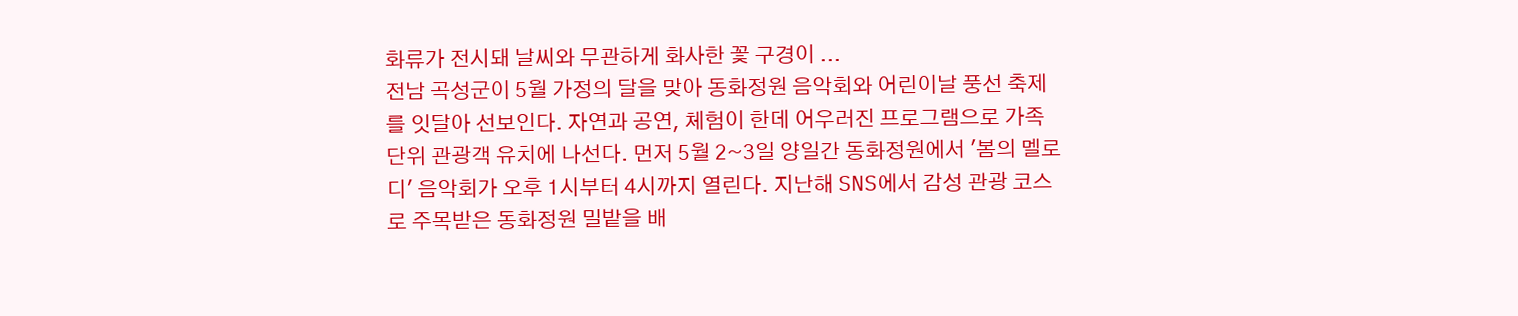화류가 전시돼 날씨와 무관하게 화사한 꽃 구경이 ...
전남 곡성군이 5월 가정의 달을 맞아 동화정원 음악회와 어린이날 풍선 축제를 잇달아 선보인다. 자연과 공연, 체험이 한데 어우러진 프로그램으로 가족 단위 관광객 유치에 나선다. 먼저 5월 2~3일 양일간 동화정원에서 '봄의 멜로디' 음악회가 오후 1시부터 4시까지 열린다. 지난해 SNS에서 감성 관광 코스로 주목받은 동화정원 밀밭을 배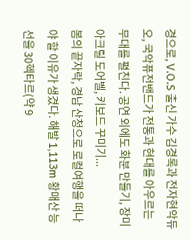경으로, V.O.S 출신 가수 김경록과 전자현악듀오, 국악퓨전밴드가 전통과 현대를 아우르는 무대를 펼친다. 공연 외에도 화분 만들기, 장미 아크릴 도어벨, 키보드 꾸미기...
봄의 끝자락, 경남 산청으로 로컬여행을 떠나야 할 이유가 생겼다. 해발 1,113m 황매산 능선을 30헥타르(약 9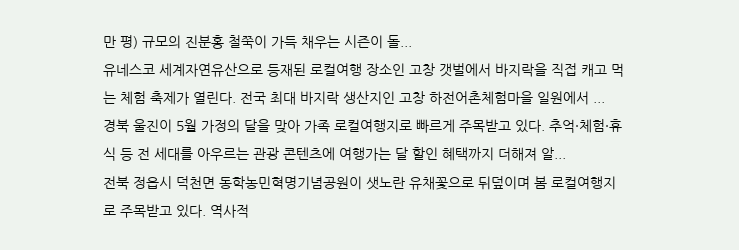만 평) 규모의 진분홍 철쭉이 가득 채우는 시즌이 돌...
유네스코 세계자연유산으로 등재된 로컬여행 장소인 고창 갯벌에서 바지락을 직접 캐고 먹는 체험 축제가 열린다. 전국 최대 바지락 생산지인 고창 하전어촌체험마을 일원에서 ...
경북 울진이 5월 가정의 달을 맞아 가족 로컬여행지로 빠르게 주목받고 있다. 추억·체험·휴식 등 전 세대를 아우르는 관광 콘텐츠에 여행가는 달 할인 혜택까지 더해져 알...
전북 정읍시 덕천면 동학농민혁명기념공원이 샛노란 유채꽃으로 뒤덮이며 봄 로컬여행지로 주목받고 있다. 역사적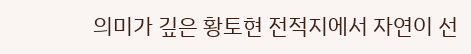의미가 깊은 황토현 전적지에서 자연이 선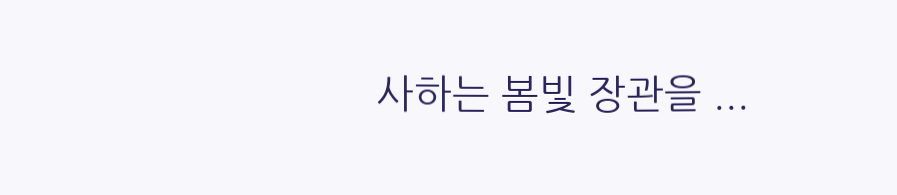사하는 봄빛 장관을 ...